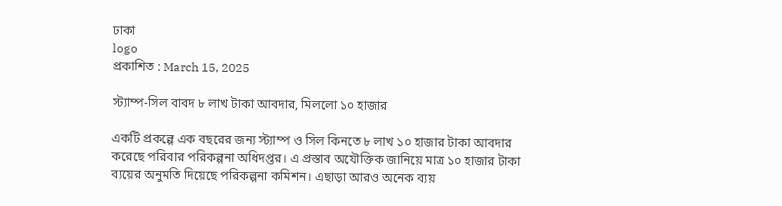ঢাকা
logo
প্রকাশিত : March 15, 2025

স্ট্যাম্প-সিল বাবদ ৮ লাখ টাকা আবদার, মিললো ১০ হাজার

একটি প্রকল্পে এক বছরের জন্য স্ট্যাম্প ও সিল কিনতে ৮ লাখ ১০ হাজার টাকা আবদার করেছে পরিবার পরিকল্পনা অধিদপ্তর। এ প্রস্তাব অযৌক্তিক জানিয়ে মাত্র ১০ হাজার টাকা ব্যয়ের অনুমতি দিয়েছে পরিকল্পনা কমিশন। এছাড়া আরও অনেক ব্যয়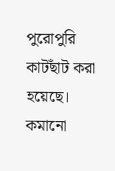পুরোপুরি কাটছাঁট করা হয়েছে। কমানো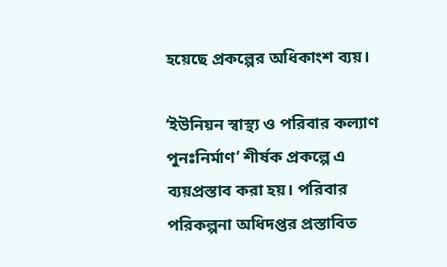হয়েছে প্রকল্পের অধিকাংশ ব্যয়।

‘ইউনিয়ন স্বাস্থ্য ও পরিবার কল্যাণ পুনঃনির্মাণ’ শীর্ষক প্রকল্পে এ ব্যয়প্রস্তাব করা হয়। পরিবার পরিকল্পনা অধিদপ্তর প্রস্তাবিত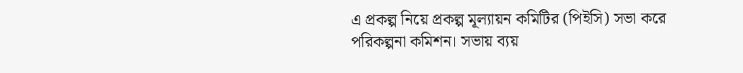এ প্রকল্প নিয়ে প্রকল্প মূল্যায়ন কমিটির (পিইসি) সভা করে পরিকল্পনা কমিশন। সভায় ব্যয়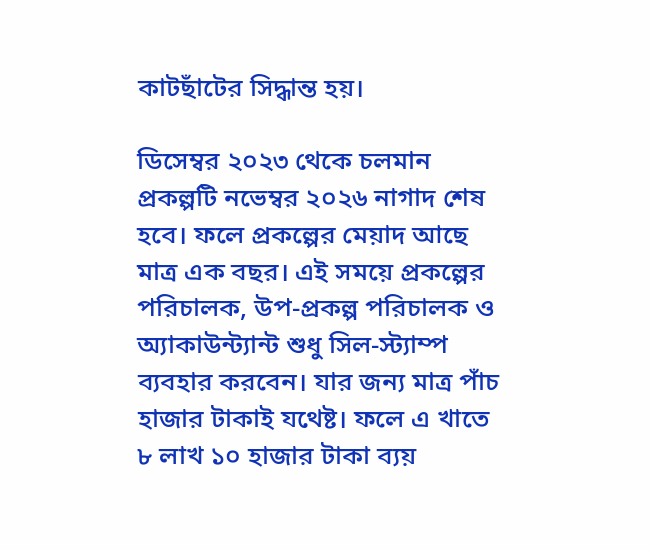কাটছাঁটের সিদ্ধান্ত হয়।

ডিসেম্বর ২০২৩ থেকে চলমান প্রকল্পটি নভেম্বর ২০২৬ নাগাদ শেষ হবে। ফলে প্রকল্পের মেয়াদ আছে মাত্র এক বছর। এই সময়ে প্রকল্পের পরিচালক, উপ-প্রকল্প পরিচালক ও অ্যাকাউন্ট্যান্ট শুধু সিল-স্ট্যাম্প ব্যবহার করবেন। যার জন্য মাত্র পাঁচ হাজার টাকাই যথেষ্ট। ফলে এ খাতে ৮ লাখ ১০ হাজার টাকা ব্যয়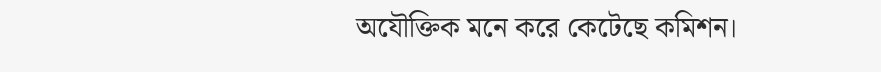অযৌক্তিক মনে করে কেটেছে কমিশন।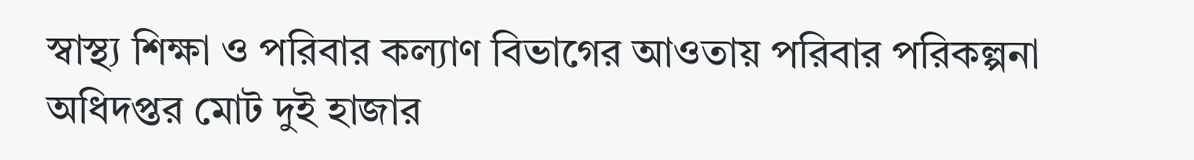স্বাস্থ্য শিক্ষা ও পরিবার কল্যাণ বিভাগের আওতায় পরিবার পরিকল্পনা অধিদপ্তর মোট দুই হাজার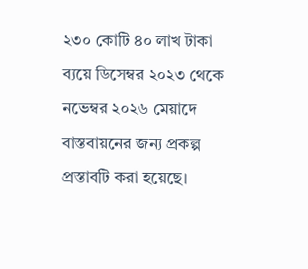২৩০ কোটি ৪০ লাখ টাকা ব্যয়ে ডিসেম্বর ২০২৩ থেকে নভেম্বর ২০২৬ মেয়াদে বাস্তবায়নের জন্য প্রকল্প প্রস্তাবটি করা হয়েছে।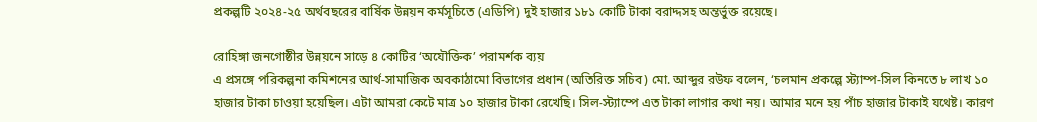প্রকল্পটি ২০২৪-২৫ অর্থবছরের বার্ষিক উন্নয়ন কর্মসূচিতে (এডিপি) দুই হাজার ১৮১ কোটি টাকা বরাদ্দসহ অন্তর্ভুক্ত রয়েছে।

রোহিঙ্গা জনগোষ্ঠীর উন্নয়নে সাড়ে ৪ কোটির ‘অযৌক্তিক’ পরামর্শক ব্যয়
এ প্রসঙ্গে পরিকল্পনা কমিশনের আর্থ-সামাজিক অবকাঠামো বিভাগের প্রধান (অতিরিক্ত সচিব) মো. আব্দুর রউফ বলেন, ‘চলমান প্রকল্পে স্ট্যাম্প-সিল কিনতে ৮ লাখ ১০ হাজার টাকা চাওয়া হয়েছিল। এটা আমরা কেটে মাত্র ১০ হাজার টাকা রেখেছি। সিল-স্ট্যাম্পে এত টাকা লাগার কথা নয়। আমার মনে হয় পাঁচ হাজার টাকাই যথেষ্ট। কারণ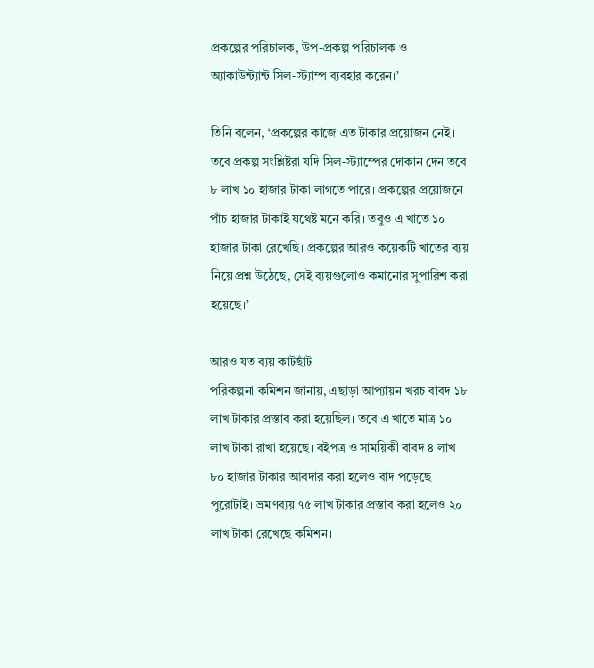প্রকল্পের পরিচালক, উপ-প্রকল্প পরিচালক ও অ্যাকাউন্ট্যান্ট সিল-স্ট্যাম্প ব্যবহার করেন।’

তিনি বলেন, ‘প্রকল্পের কাজে এত টাকার প্রয়োজন নেই। তবে প্রকল্প সংশ্লিষ্টরা যদি সিল-স্ট্যাম্পের দোকান দেন তবে ৮ লাখ ১০ হাজার টাকা লাগতে পারে। প্রকল্পের প্রয়োজনে পাঁচ হাজার টাকাই যথেষ্ট মনে করি। তবুও এ খাতে ১০ হাজার টাকা রেখেছি। প্রকল্পের আরও কয়েকটি খাতের ব্যয় নিয়ে প্রশ্ন উঠেছে, সেই ব্যয়গুলোও কমানোর সুপারিশ করা হয়েছে।’

আরও যত ব্যয় কাটছাঁট
পরিকল্পনা কমিশন জানায়, এছাড়া আপ্যায়ন খরচ বাবদ ১৮ লাখ টাকার প্রস্তাব করা হয়েছিল। তবে এ খাতে মাত্র ১০ লাখ টাকা রাখা হয়েছে। বইপত্র ও সাময়িকী বাবদ ৪ লাখ ৮০ হাজার টাকার আবদার করা হলেও বাদ পড়েছে পুরোটাই। ভ্রমণব্যয় ৭৫ লাখ টাকার প্রস্তাব করা হলেও ২০ লাখ টাকা রেখেছে কমিশন।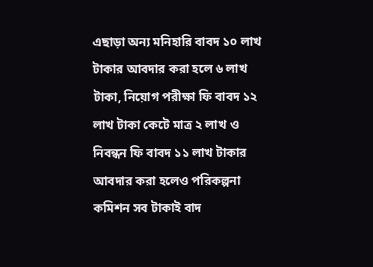এছাড়া অন্য মনিহারি বাবদ ১০ লাখ টাকার আবদার করা হলে ৬ লাখ টাকা, নিয়োগ পরীক্ষা ফি বাবদ ১২ লাখ টাকা কেটে মাত্র ২ লাখ ও নিবন্ধন ফি বাবদ ১১ লাখ টাকার আবদার করা হলেও পরিকল্পনা কমিশন সব টাকাই বাদ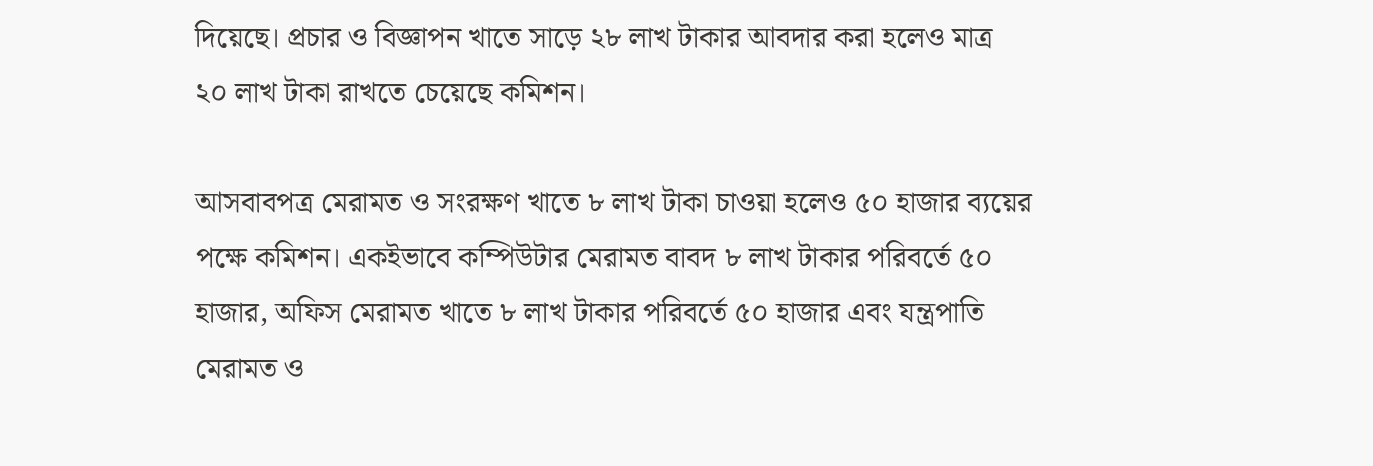দিয়েছে। প্রচার ও বিজ্ঞাপন খাতে সাড়ে ২৮ লাখ টাকার আবদার করা হলেও মাত্র ২০ লাখ টাকা রাখতে চেয়েছে কমিশন।

আসবাবপত্র মেরামত ও সংরক্ষণ খাতে ৮ লাখ টাকা চাওয়া হলেও ৫০ হাজার ব্যয়ের পক্ষে কমিশন। একইভাবে কম্পিউটার মেরামত বাবদ ৮ লাখ টাকার পরিবর্তে ৫০ হাজার, অফিস মেরামত খাতে ৮ লাখ টাকার পরিবর্তে ৫০ হাজার এবং যন্ত্রপাতি মেরামত ও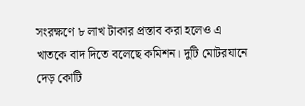সংরক্ষণে ৮ লাখ টাকার প্রস্তাব করা হলেও এ খাতকে বাদ দিতে বলেছে কমিশন। দুটি মোটরযানে দেড় কোটি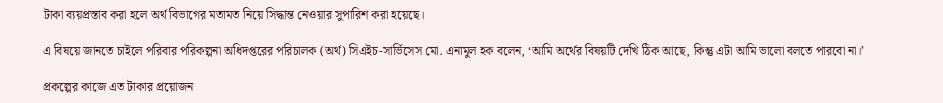টাকা ব্যয়প্রস্তাব করা হলে অর্থ বিভাগের মতামত নিয়ে সিদ্ধান্ত নেওয়ার সুপারিশ করা হয়েছে।

এ বিষয়ে জানতে চাইলে পরিবার পরিকল্পনা অধিদপ্তরের পরিচালক (অর্থ) সিএইচ-সার্ভিসেস মো. এনামুল হক বলেন, ‘আমি অর্থের বিষয়টি দেখি ঠিক আছে, কিন্তু এটা আমি ভালো বলতে পারবো না।’

প্রকল্পের কাজে এত টাকার প্রয়োজন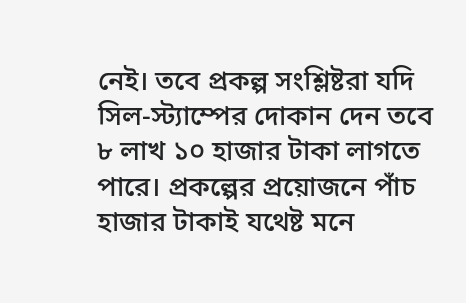নেই। তবে প্রকল্প সংশ্লিষ্টরা যদি সিল-স্ট্যাম্পের দোকান দেন তবে ৮ লাখ ১০ হাজার টাকা লাগতে পারে। প্রকল্পের প্রয়োজনে পাঁচ হাজার টাকাই যথেষ্ট মনে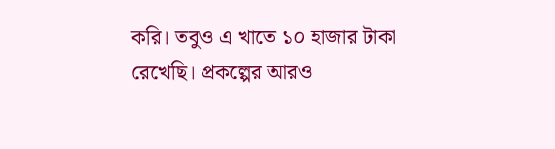করি। তবুও এ খাতে ১০ হাজার টাকা রেখেছি। প্রকল্পের আরও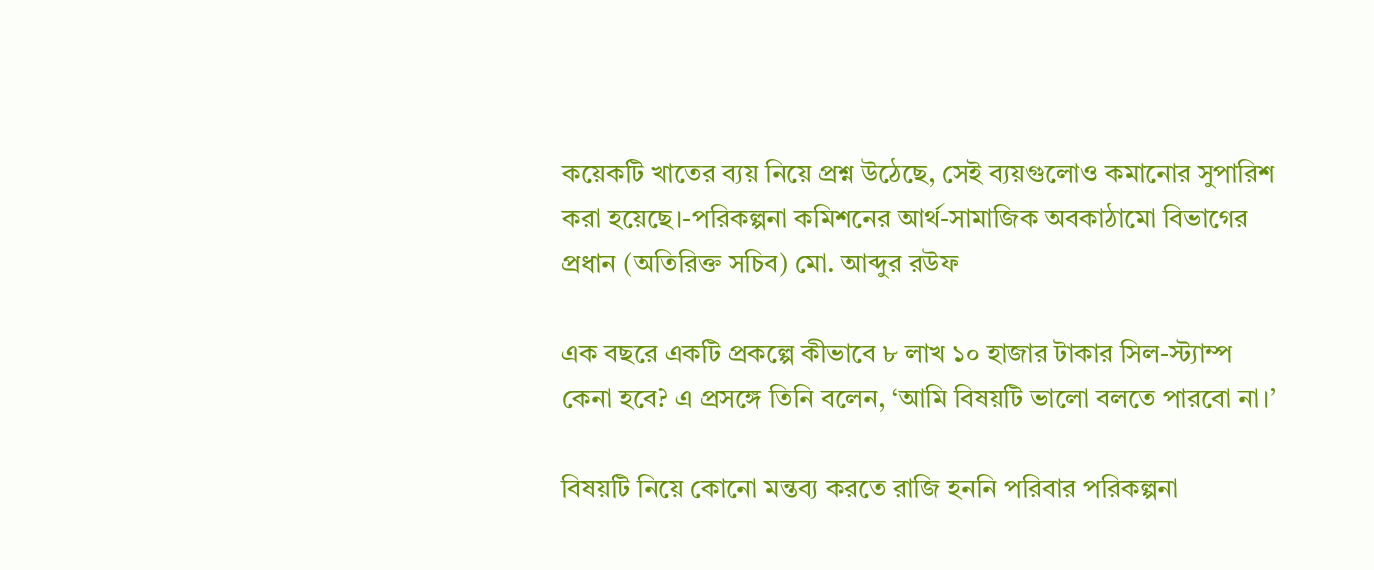কয়েকটি খাতের ব্যয় নিয়ে প্রশ্ন উঠেছে, সেই ব্যয়গুলোও কমানোর সুপারিশ করা হয়েছে।-পরিকল্পনা কমিশনের আর্থ-সামাজিক অবকাঠামো বিভাগের প্রধান (অতিরিক্ত সচিব) মো. আব্দুর রউফ

এক বছরে একটি প্রকল্পে কীভাবে ৮ লাখ ১০ হাজার টাকার সিল-স্ট্যাম্প কেনা হবে? এ প্রসঙ্গে তিনি বলেন, ‘আমি বিষয়টি ভালো বলতে পারবো না।’

বিষয়টি নিয়ে কোনো মন্তব্য করতে রাজি হননি পরিবার পরিকল্পনা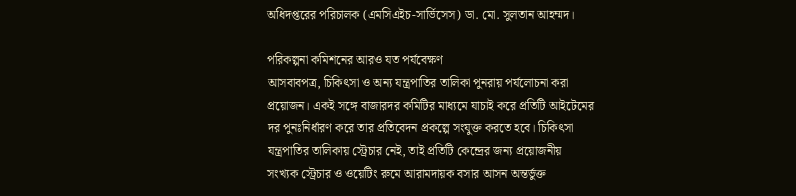অধিদপ্তরের পরিচালক (এমসিএইচ-সার্ভিসেস) ডা. মো. সুলতান আহম্মদ।

পরিকল্পনা কমিশনের আরও যত পর্যবেক্ষণ
আসবাবপত্র, চিকিৎসা ও অন্য যন্ত্রপাতির তালিকা পুনরায় পর্যলোচনা করা প্রয়োজন। একই সঙ্গে বাজারদর কমিটির মাধ্যমে যাচাই করে প্রতিটি আইটেমের দর পুনঃনির্ধারণ করে তার প্রতিবেদন প্রকল্পে সংযুক্ত করতে হবে। চিকিৎসা যন্ত্রপাতির তালিকায় স্ট্রেচার নেই, তাই প্রতিটি কেন্দ্রের জন্য প্রয়োজনীয় সংখ্যক স্ট্রেচার ও ওয়েটিং রুমে আরামদায়ক বসার আসন অন্তর্ভুক্ত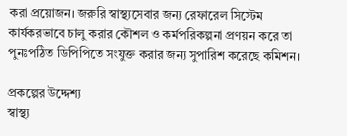করা প্রয়োজন। জরুরি স্বাস্থ্যসেবার জন্য রেফারেল সিস্টেম কার্যকরভাবে চালু করার কৌশল ও কর্মপরিকল্পনা প্রণয়ন করে তা পুনঃপঠিত ডিপিপিতে সংযুক্ত করার জন্য সুপারিশ করেছে কমিশন।

প্রকল্পের উদ্দেশ্য
স্বাস্থ্য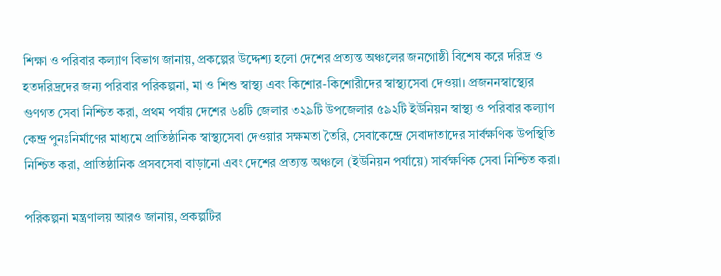শিক্ষা ও পরিবার কল্যাণ বিভাগ জানায়, প্রকল্পের উদ্দেশ্য হলো দেশের প্রত্যন্ত অঞ্চলের জনগোষ্ঠী বিশেষ করে দরিদ্র ও হতদরিদ্রদের জন্য পরিবার পরিকল্পনা, মা ও শিশু স্বাস্থ্য এবং কিশোর-কিশোরীদের স্বাস্থ্যসেবা দেওয়া। প্রজননস্বাস্থ্যের গুণগত সেবা নিশ্চিত করা, প্রথম পর্যায় দেশের ৬৪টি জেলার ৩২৯টি উপজেলার ৫৯২টি ইউনিয়ন স্বাস্থ্য ও পরিবার কল্যাণ কেন্দ্র পুনঃনির্মাণের মাধ্যমে প্রাতিষ্ঠানিক স্বাস্থ্যসেবা দেওয়ার সক্ষমতা তৈরি, সেবাকেন্দ্রে সেবাদাতাদের সার্বক্ষণিক উপস্থিতি নিশ্চিত করা, প্রাতিষ্ঠানিক প্রসবসেবা বাড়ানো এবং দেশের প্রত্যন্ত অঞ্চলে (ইউনিয়ন পর্যায়ে) সার্বক্ষণিক সেবা নিশ্চিত করা।

পরিকল্পনা মন্ত্রণালয় আরও জানায়, প্রকল্পটির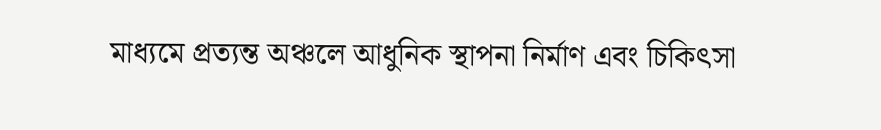মাধ্যমে প্রত্যন্ত অঞ্চলে আধুনিক স্থাপনা নির্মাণ এবং চিকিৎসা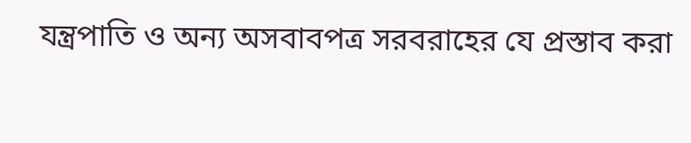যন্ত্রপাতি ও অন্য অসবাবপত্র সরবরাহের যে প্রস্তাব করা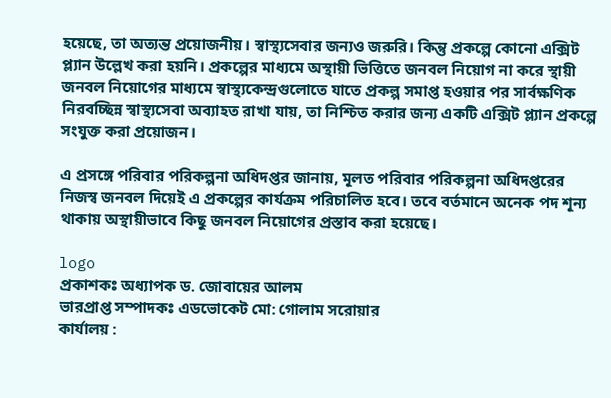হয়েছে, তা অত্যন্ত প্রয়োজনীয়। স্বাস্থ্যসেবার জন্যও জরুরি। কিন্তু প্রকল্পে কোনো এক্সিট প্ল্যান উল্লেখ করা হয়নি। প্রকল্পের মাধ্যমে অস্থায়ী ভিত্তিতে জনবল নিয়োগ না করে স্থায়ী জনবল নিয়োগের মাধ্যমে স্বাস্থ্যকেন্দ্রগুলোতে যাতে প্রকল্প সমাপ্ত হওয়ার পর সার্বক্ষণিক নিরবচ্ছিন্ন স্বাস্থ্যসেবা অব্যাহত রাখা যায়, তা নিশ্চিত করার জন্য একটি এক্সিট প্ল্যান প্রকল্পে সংযুক্ত করা প্রয়োজন।

এ প্রসঙ্গে পরিবার পরিকল্পনা অধিদপ্তর জানায়, মূলত পরিবার পরিকল্পনা অধিদপ্তরের নিজস্ব জনবল দিয়েই এ প্রকল্পের কার্যক্রম পরিচালিত হবে। তবে বর্তমানে অনেক পদ শূন্য থাকায় অস্থায়ীভাবে কিছু জনবল নিয়োগের প্রস্তাব করা হয়েছে।

logo
প্রকাশকঃ অধ্যাপক ড. জোবায়ের আলম
ভারপ্রাপ্ত সম্পাদকঃ এডভোকেট মো: গোলাম সরোয়ার
কার্যালয় :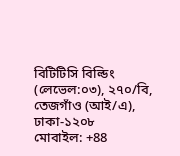বিটিটিসি বিল্ডিং (লেভেল:০৩), ২৭০/বি, তেজগাঁও (আই/এ), ঢাকা-১২০৮
মোবাইল: +88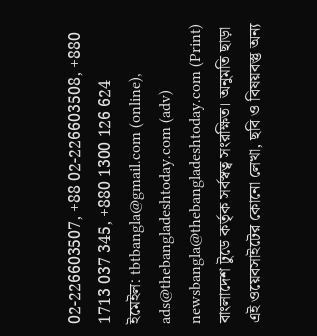02-226603507, +88 02-226603508, +880 1713 037 345, +880 1300 126 624
ইমেইল: tbtbangla@gmail.com (online), ads@thebangladeshtoday.com (adv) newsbangla@thebangladeshtoday.com (Print)
বাংলাদেশ টুডে কর্তৃক সর্বস্বত্ব সংরক্ষিত। অনুমতি ছাড়া এই ওয়েবসাইটের কোনো লেখা, ছবি ও বিষয়বস্তু অন্য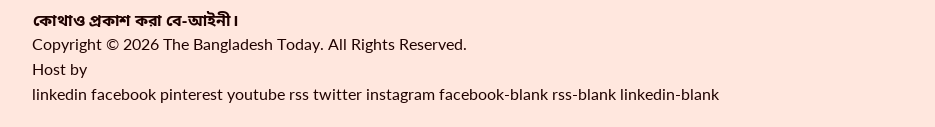কোথাও প্রকাশ করা বে-আইনী।
Copyright © 2026 The Bangladesh Today. All Rights Reserved.
Host by
linkedin facebook pinterest youtube rss twitter instagram facebook-blank rss-blank linkedin-blank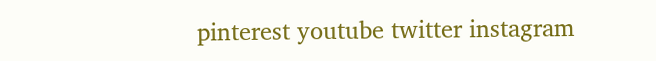pinterest youtube twitter instagram